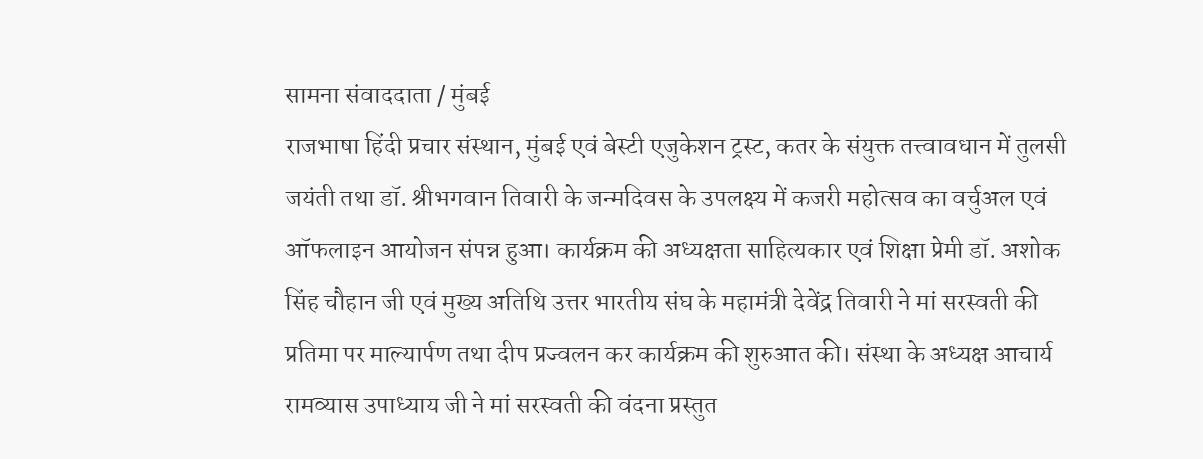सामना संवाददाता / मुंबई
राजभाषा हिंदी प्रचार संस्थान, मुंबई एवं बेस्टी एजुकेशन ट्रस्ट, कतर के संयुक्त तत्त्वावधान में तुलसी जयंती तथा डॉ. श्रीभगवान तिवारी के जन्मदिवस के उपलक्ष्य में कजरी महोत्सव का वर्चुअल एवं ऑफलाइन आयोजन संपन्न हुआ। कार्यक्रम की अध्यक्षता साहित्यकार एवं शिक्षा प्रेमी डॉ. अशोक सिंह चौहान जी एवं मुख्य अतिथि उत्तर भारतीय संघ के महामंत्री देवेंद्र तिवारी ने मां सरस्वती की प्रतिमा पर माल्यार्पण तथा दीप प्रज्वलन कर कार्यक्रम की शुरुआत की। संस्था के अध्यक्ष आचार्य रामव्यास उपाध्याय जी ने मां सरस्वती की वंदना प्रस्तुत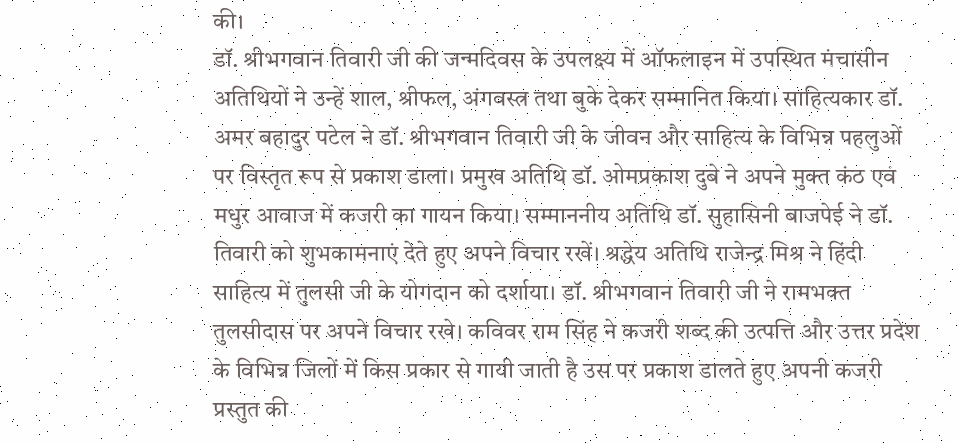की।
डॉ. श्रीभगवान तिवारी जी की जन्मदिवस के उपलक्ष्य में ऑफलाइन में उपस्थित मंचासीन अतिथियों ने उन्हें शाल, श्रीफल, अंगवस्त्र तथा बुके देकर सम्मानित किया। साहित्यकार डॉ. अमर बहादुर पटेल ने डॉ. श्रीभगवान तिवारी जी के जीवन और साहित्य के विभिन्न पहलुओं पर विस्तृत रूप से प्रकाश डाला। प्रमुख अतिथि डॉ. ओमप्रकाश दुबे ने अपने मुक्त कंठ एवं मधुर आवाज में कजरी का गायन किया। सम्माननीय अतिथि डॉ. सुहासिनी बाजपेई ने डॉ. तिवारी को शुभकामनाएं देते हुए अपने विचार रखें। श्रद्धेय अतिथि राजेन्द्र मिश्र ने हिंदी साहित्य में तुलसी जी के योगदान को दर्शाया। डॉ. श्रीभगवान तिवारी जी ने रामभक्त तुलसीदास पर अपने विचार रखे। कविवर राम सिंह ने कजरी शब्द की उत्पत्ति और उत्तर प्रदेश के विभिन्न जिलों में किस प्रकार से गायी जाती है उस पर प्रकाश डालते हुए अपनी कजरी प्रस्तुत की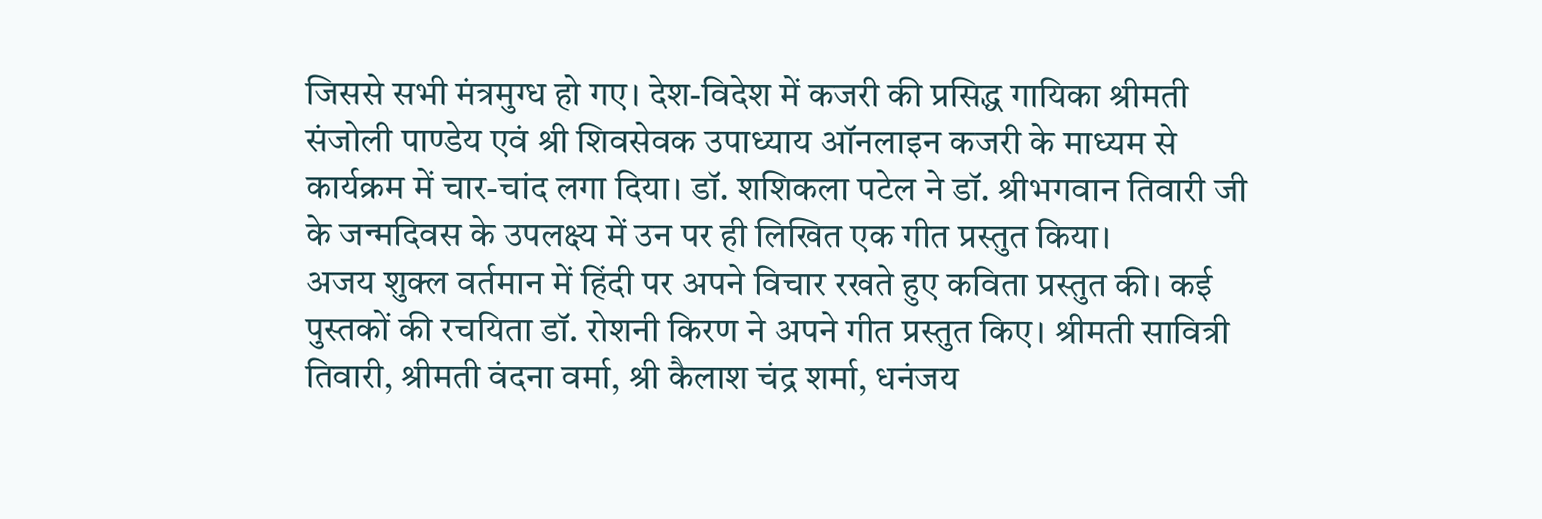जिससे सभी मंत्रमुग्ध हो गए। देश-विदेश में कजरी की प्रसिद्ध गायिका श्रीमती संजोली पाण्डेय एवं श्री शिवसेवक उपाध्याय ऑनलाइन कजरी के माध्यम से कार्यक्रम में चार-चांद लगा दिया। डॉ. शशिकला पटेल ने डॉ. श्रीभगवान तिवारी जी के जन्मदिवस के उपलक्ष्य में उन पर ही लिखित एक गीत प्रस्तुत किया।
अजय शुक्ल वर्तमान में हिंदी पर अपने विचार रखते हुए कविता प्रस्तुत की। कई पुस्तकों की रचयिता डॉ. रोशनी किरण ने अपने गीत प्रस्तुत किए। श्रीमती सावित्री तिवारी, श्रीमती वंदना वर्मा, श्री कैलाश चंद्र शर्मा, धनंजय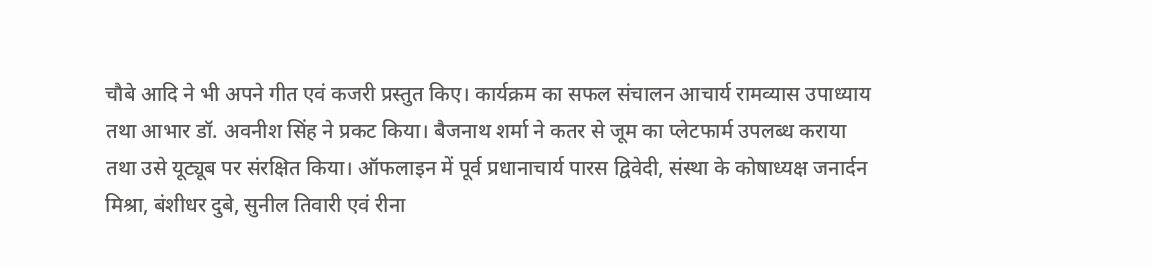चौबे आदि ने भी अपने गीत एवं कजरी प्रस्तुत किए। कार्यक्रम का सफल संचालन आचार्य रामव्यास उपाध्याय तथा आभार डॉ. अवनीश सिंह ने प्रकट किया। बैजनाथ शर्मा ने कतर से जूम का प्लेटफार्म उपलब्ध कराया तथा उसे यूट्यूब पर संरक्षित किया। ऑफलाइन में पूर्व प्रधानाचार्य पारस द्विवेदी, संस्था के कोषाध्यक्ष जनार्दन मिश्रा, बंशीधर दुबे, सुनील तिवारी एवं रीना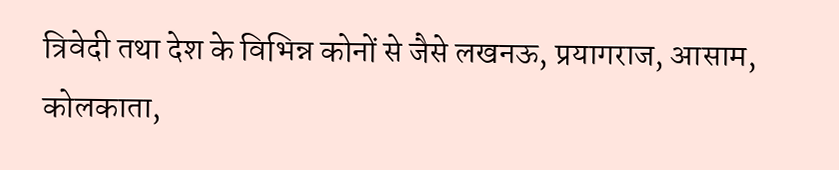त्रिवेदी तथा देश के विभिन्न कोनों से जैसे लखनऊ, प्रयागराज, आसाम, कोलकाता,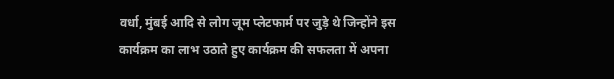वर्धा, मुंबई आदि से लोग जूम प्लेटफार्म पर जुड़े थे जिन्होंने इस कार्यक्रम का लाभ उठाते हुए कार्यक्रम की सफलता में अपना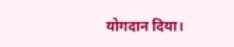योगदान दिया।